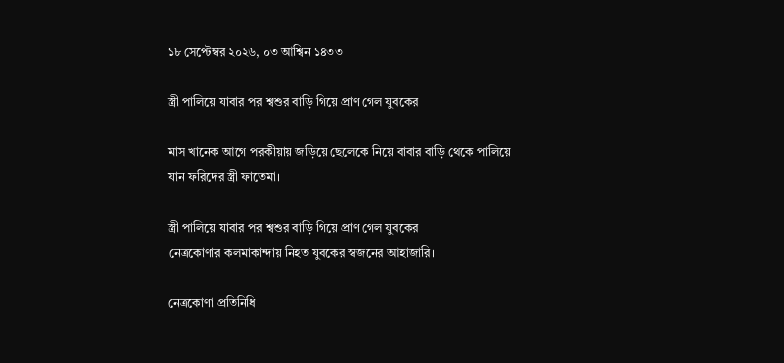১৮ সেপ্টেম্বর ২০২৬, ০৩ আশ্বিন ১৪৩৩

স্ত্রী পালিয়ে যাবার পর শ্বশুর বাড়ি গিয়ে প্রাণ গেল যুবকের

মাস খানেক আগে পরকীয়ায় জড়িয়ে ছেলেকে নিয়ে বাবার বাড়ি থেকে পালিয়ে যান ফরিদের স্ত্রী ফাতেমা।

স্ত্রী পালিয়ে যাবার পর শ্বশুর বাড়ি গিয়ে প্রাণ গেল যুবকের
নেত্রকোণার কলমাকান্দায় নিহত যুবকের স্বজনের আহাজারি।

নেত্রকোণা প্রতিনিধি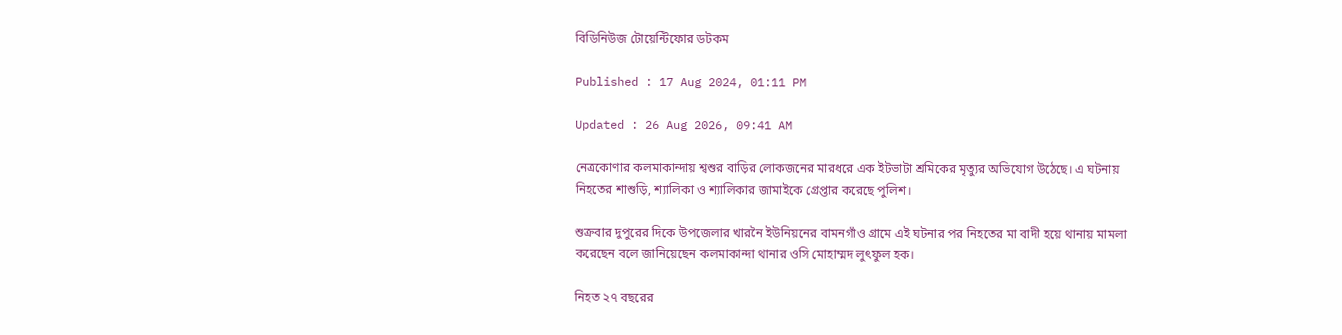বিডিনিউজ টোয়েন্টিফোর ডটকম

Published : 17 Aug 2024, 01:11 PM

Updated : 26 Aug 2026, 09:41 AM

নেত্রকোণার কলমাকান্দায় শ্বশুর বাড়ির লোকজনের মারধরে এক ইটভাটা শ্রমিকের মৃত্যুর অভিযোগ উঠেছে। এ ঘটনায় নিহতের শাশুড়ি, শ্যালিকা ও শ্যালিকার জামাইকে গ্রেপ্তার করেছে পুলিশ।

শুক্রবার দুপুরের দিকে উপজেলার খারনৈ ইউনিয়নের বামনগাঁও গ্রামে এই ঘটনার পর নিহতের মা বাদী হয়ে থানায় মামলা করেছেন বলে জানিয়েছেন কলমাকান্দা থানার ওসি মোহাম্মদ লুৎফুল হক।

নিহত ২৭ বছরের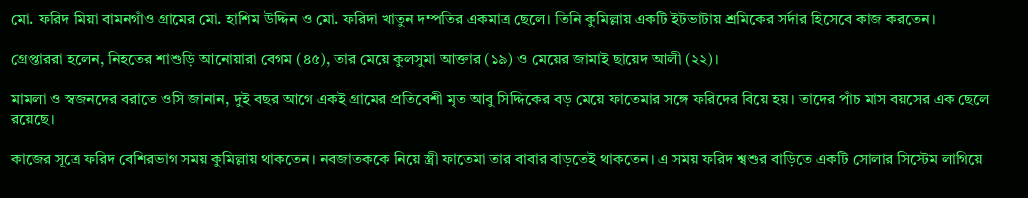মো. ফরিদ মিয়া বামনগাঁও গ্রামের মো. হাশিম উদ্দিন ও মো. ফরিদা খাতুন দম্পতির একমাত্র ছেলে। তিনি কুমিল্লায় একটি ইটভাটায় শ্রমিকের সর্দার হিসেবে কাজ করতেন।

গ্রেপ্তাররা হলেন, নিহতের শাশুড়ি আনোয়ারা বেগম (৪৫), তার মেয়ে কুলসুমা আক্তার (১৯) ও মেয়ের জামাই ছায়েদ আলী (২২)।

মামলা ও স্বজনদের বরাতে ওসি জানান, দুই বছর আগে একই গ্রামের প্রতিবেশী মৃত আবু সিদ্দিকের বড় মেয়ে ফাতেমার সঙ্গে ফরিদের বিয়ে হয়। তাদের পাঁচ মাস বয়সের এক ছেলে রয়েছে।

কাজের সূত্রে ফরিদ বেশিরভাগ সময় কুমিল্লায় থাকতেন। নবজাতককে নিয়ে স্ত্রী ফাতেমা তার বাবার বাড়তেই থাকতেন। এ সময় ফরিদ শ্বশুর বাড়িতে একটি সোলার সিস্টেম লাগিয়ে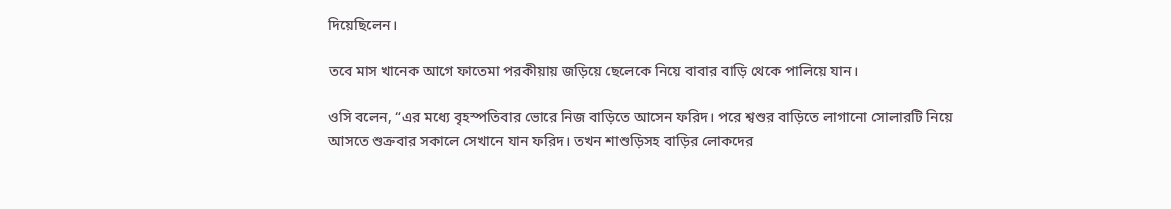দিয়েছিলেন।

তবে মাস খানেক আগে ফাতেমা পরকীয়ায় জড়িয়ে ছেলেকে নিয়ে বাবার বাড়ি থেকে পালিয়ে যান।

ওসি বলেন, “এর মধ্যে বৃহস্পতিবার ভোরে নিজ বাড়িতে আসেন ফরিদ। পরে শ্বশুর বাড়িতে লাগানো সোলারটি নিয়ে আসতে শুক্রবার সকালে সেখানে যান ফরিদ। তখন শাশুড়িসহ বাড়ির লোকদের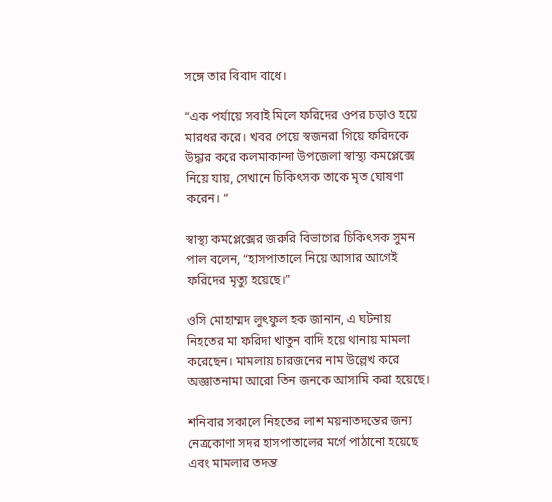সঙ্গে তার বিবাদ বাধে।

“এক পর্যায়ে সবাই মিলে ফরিদের ওপর চড়াও হয়ে মারধর করে। খবর পেয়ে স্বজনরা গিয়ে ফরিদকে উদ্ধার করে কলমাকান্দা উপজেলা স্বাস্থ্য কমপ্লেক্সে নিয়ে যায়, সেখানে চিকিৎসক তাকে মৃত ঘোষণা করেন। “

স্বাস্থ্য কমপ্লেক্সের জরুরি বিভাগের চিকিৎসক সুমন পাল বলেন, “হাসপাতালে নিয়ে আসার আগেই ফরিদের মৃত্যু হয়েছে।”

ওসি মোহাম্মদ লুৎফুল হক জানান, এ ঘটনায় নিহতের মা ফরিদা খাতুন বাদি হয়ে থানায় মামলা করেছেন। মামলায় চারজনের নাম উল্লেখ করে অজ্ঞাতনামা আরো তিন জনকে আসামি করা হয়েছে।

শনিবার সকালে নিহতের লাশ ময়নাতদন্তের জন্য নেত্রকোণা সদর হাসপাতালের মর্গে পাঠানো হয়েছে এবং মামলার তদন্ত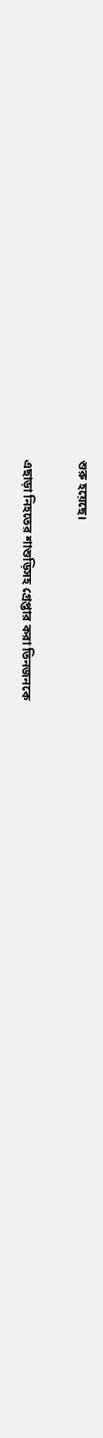শুরু হয়েছে।

এছাড়া নিহতের শাশুড়িসহ গ্রেপ্তার করা তিনজনকে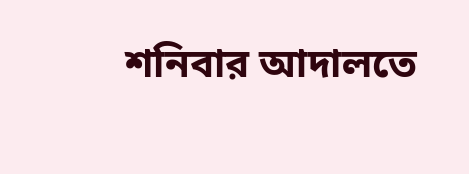শনিবার আদালতে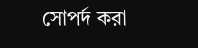সোপর্দ করা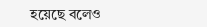হয়েছে বলেও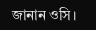জানান ওসি।